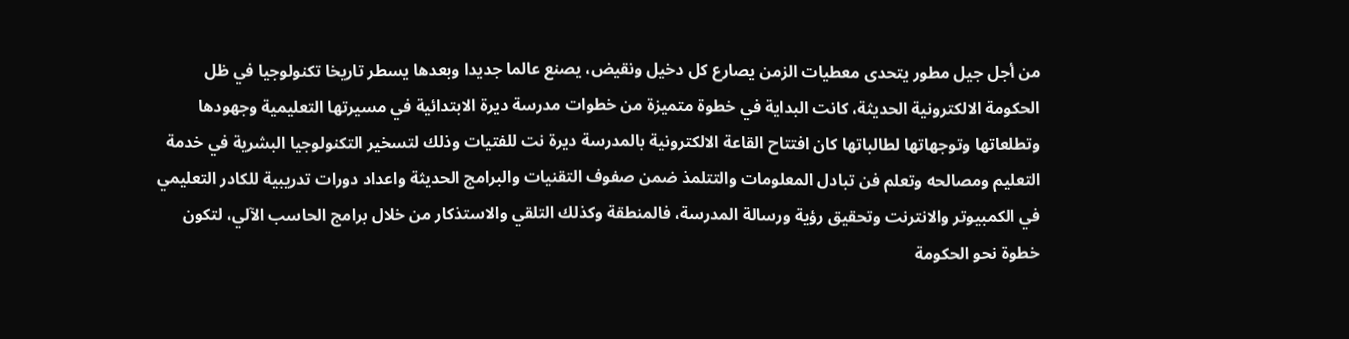من أجل جيل مطور يتحدى معطيات الزمن يصارع كل دخيل ونقيض، يصنع عالما جديدا وبعدها يسطر تاريخا تكنولوجيا في ظل الحكومة الالكترونية الحديثة، كانت البداية في خطوة متميزة من خطوات مدرسة ديرة الابتدائية في مسيرتها التعليمية وجهودها وتطلعاتها وتوجهاتها لطالباتها كان افتتاح القاعة الالكترونية بالمدرسة ديرة نت للفتيات وذلك لتسخير التكنولوجيا البشرية في خدمة التعليم ومصالحه وتعلم فن تبادل المعلومات والتتلمذ ضمن صفوف التقنيات والبرامج الحديثة واعداد دورات تدريبية للكادر التعليمي في الكمبيوتر والانترنت وتحقيق رؤية ورسالة المدرسة، فالمنطقة وكذلك التلقي والاستذكار من خلال برامج الحاسب الآلي، لتكون خطوة نحو الحكومة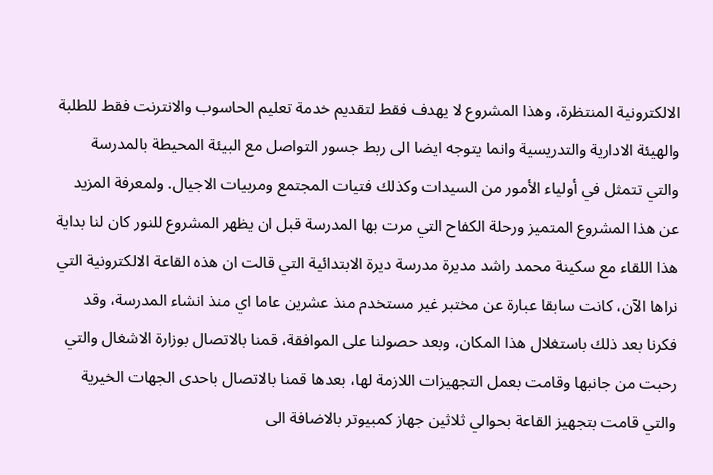الالكترونية المنتظرة، وهذا المشروع لا يهدف فقط لتقديم خدمة تعليم الحاسوب والانترنت فقط للطلبة والهيئة الادارية والتدريسية وانما يتوجه ايضا الى ربط جسور التواصل مع البيئة المحيطة بالمدرسة والتي تتمثل في أولياء الأمور من السيدات وكذلك فتيات المجتمع ومربيات الاجيال. ولمعرفة المزيد عن هذا المشروع المتميز ورحلة الكفاح التي مرت بها المدرسة قبل ان يظهر المشروع للنور كان لنا بداية هذا اللقاء مع سكينة محمد راشد مديرة مدرسة ديرة الابتدائية التي قالت ان هذه القاعة الالكترونية التي نراها الآن، كانت سابقا عبارة عن مختبر غير مستخدم منذ عشرين عاما اي منذ انشاء المدرسة، وقد فكرنا بعد ذلك باستغلال هذا المكان، وبعد حصولنا على الموافقة، قمنا بالاتصال بوزارة الاشغال والتي رحبت من جانبها وقامت بعمل التجهيزات اللازمة لها، بعدها قمنا بالاتصال باحدى الجهات الخيرية والتي قامت بتجهيز القاعة بحوالي ثلاثين جهاز كمبيوتر بالاضافة الى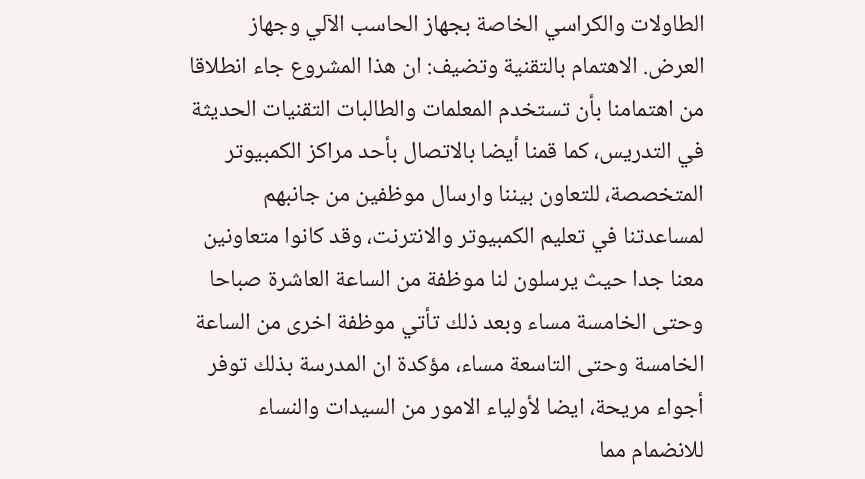الطاولات والكراسي الخاصة بجهاز الحاسب الآلي وجهاز العرض. الاهتمام بالتقنية وتضيف: ان هذا المشروع جاء انطلاقا من اهتمامنا بأن تستخدم المعلمات والطالبات التقنيات الحديثة في التدريس، كما قمنا أيضا بالاتصال بأحد مراكز الكمبيوتر المتخصصة، للتعاون بيننا وارسال موظفين من جانبهم لمساعدتنا في تعليم الكمبيوتر والانترنت، وقد كانوا متعاونين معنا جدا حيث يرسلون لنا موظفة من الساعة العاشرة صباحا وحتى الخامسة مساء وبعد ذلك تأتي موظفة اخرى من الساعة الخامسة وحتى التاسعة مساء، مؤكدة ان المدرسة بذلك توفر أجواء مريحة، ايضا لأولياء الامور من السيدات والنساء للانضمام مما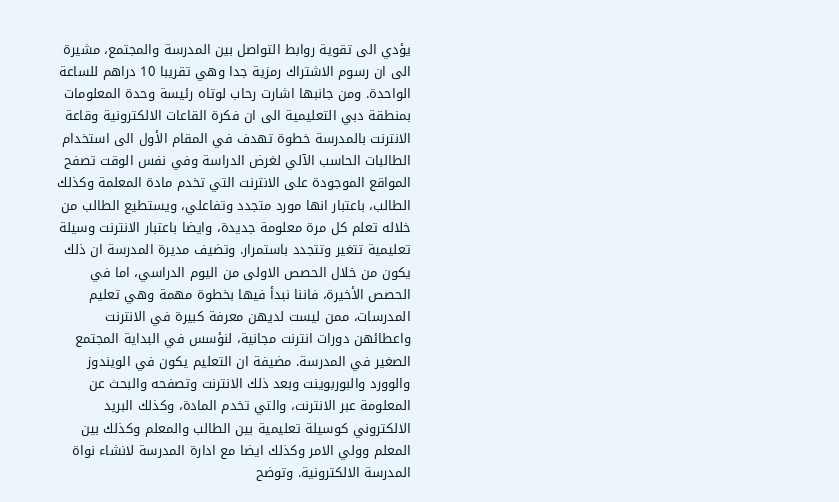يؤدي الى تقوية روابط التواصل بين المدرسة والمجتمع، مشيرة الى ان رسوم الاشتراك رمزية جدا وهي تقريبا 10 دراهم للساعة الواحدة. ومن جانبها اشارت رحاب لوتاه رئيسة وحدة المعلومات بمنطقة دبي التعليمية الى ان فكرة القاعات الالكترونية وقاعة الانترنت بالمدرسة خطوة تهدف في المقام الأول الى استخدام الطالبات الحاسب الآلي لغرض الدراسة وفي نفس الوقت تصفح المواقع الموجودة على الانترنت التي تخدم مادة المعلمة وكذلك الطالب، باعتبار انها مورد متجدد وتفاعلي، ويستطيع الطالب من خلاله تعلم كل مرة معلومة جديدة، وايضا باعتبار الانترنت وسيلة تعليمية تتغير وتتجدد باستمرار. وتضيف مديرة المدرسة ان ذلك يكون من خلال الحصص الاولى من اليوم الدراسي، اما في الحصص الأخيرة، فاننا نبدأ فيها بخطوة مهمة وهي تعليم المدرسات، ممن ليست لديهن معرفة كبيرة في الانترنت واعطائهن دورات انترنت مجانية، لنؤسس في البداية المجتمع الصغير في المدرسة. مضيفة ان التعليم يكون في الويندوز والوورد والبوربوينت وبعد ذلك الانترنت وتصفحه والبحث عن المعلومة عبر الانترنت، والتي تخدم المادة، وكذلك البريد الالكتروني كوسيلة تعليمية بين الطالب والمعلم وكذلك بين المعلم وولي الامر وكذلك ايضا مع ادارة المدرسة لانشاء نواة المدرسة الالكترونية. وتوضح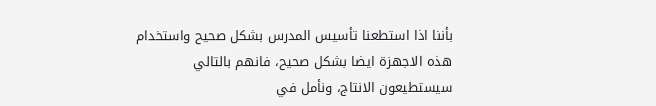بأننا اذا استطعنا تأسيس المدرس بشكل صحيح واستخدام هذه الاجهزة ايضا بشكل صحيح، فانهم بالتالي سيستطيعون الانتاج، ونأمل في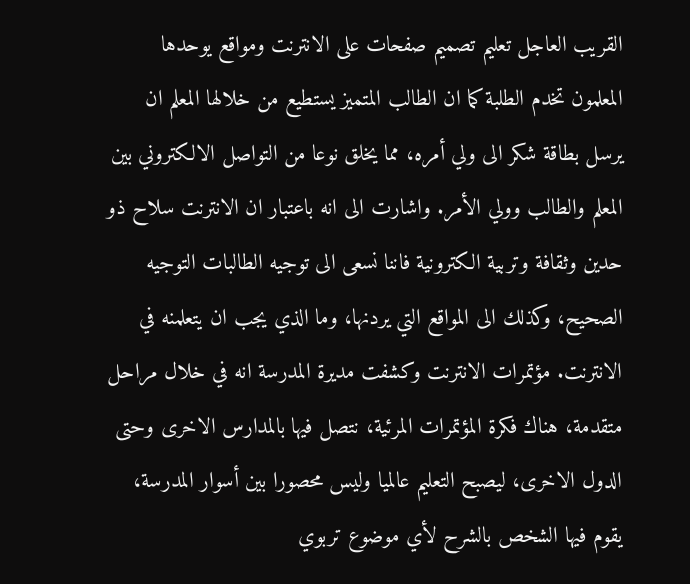القريب العاجل تعليم تصميم صفحات على الانترنت ومواقع يوحدها المعلمون تخدم الطلبة كما ان الطالب المتميز يستطيع من خلالها المعلم ان يرسل بطاقة شكر الى ولي أمره، مما يخلق نوعا من التواصل الالكتروني بين المعلم والطالب وولي الأمر. واشارت الى انه باعتبار ان الانترنت سلاح ذو حدين وثقافة وتربية الكترونية فاننا نسعى الى توجيه الطالبات التوجيه الصحيح، وكذلك الى المواقع التي يردنها، وما الذي يجب ان يتعلمنه في الانترنت. مؤتمرات الانترنت وكشفت مديرة المدرسة انه في خلال مراحل متقدمة، هناك فكرة المؤتمرات المرئية، نتصل فيها بالمدارس الاخرى وحتى الدول الاخرى، ليصبح التعليم عالميا وليس محصورا بين أسوار المدرسة، يقوم فيها الشخص بالشرح لأي موضوع تربوي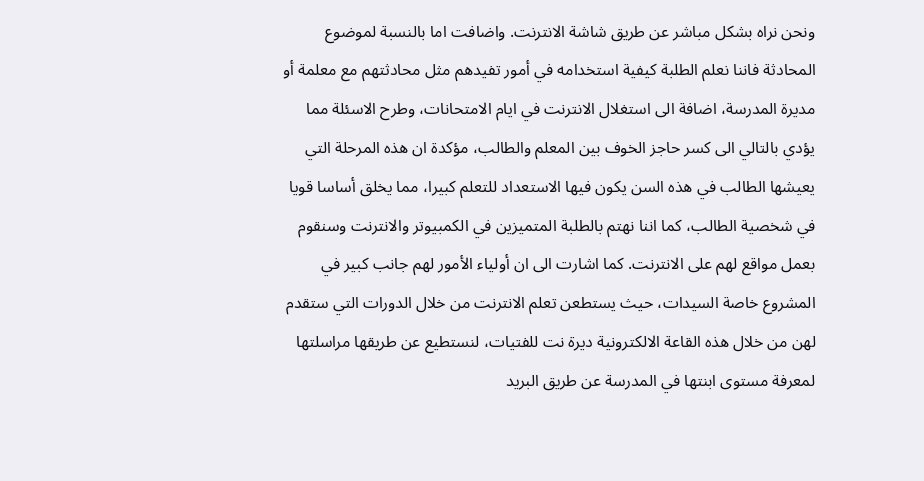ونحن نراه بشكل مباشر عن طريق شاشة الانترنت. واضافت اما بالنسبة لموضوع المحادثة فاننا نعلم الطلبة كيفية استخدامه في أمور تفيدهم مثل محادثتهم مع معلمة أو مديرة المدرسة، اضافة الى استغلال الانترنت في ايام الامتحانات، وطرح الاسئلة مما يؤدي بالتالي الى كسر حاجز الخوف بين المعلم والطالب، مؤكدة ان هذه المرحلة التي يعيشها الطالب في هذه السن يكون فيها الاستعداد للتعلم كبيرا، مما يخلق أساسا قويا في شخصية الطالب، كما اننا نهتم بالطلبة المتميزين في الكمبيوتر والانترنت وسنقوم بعمل مواقع لهم على الانترنت. كما اشارت الى ان أولياء الأمور لهم جانب كبير في المشروع خاصة السيدات، حيث يستطعن تعلم الانترنت من خلال الدورات التي ستقدم لهن من خلال هذه القاعة الالكترونية ديرة نت للفتيات، لنستطيع عن طريقها مراسلتها لمعرفة مستوى ابنتها في المدرسة عن طريق البريد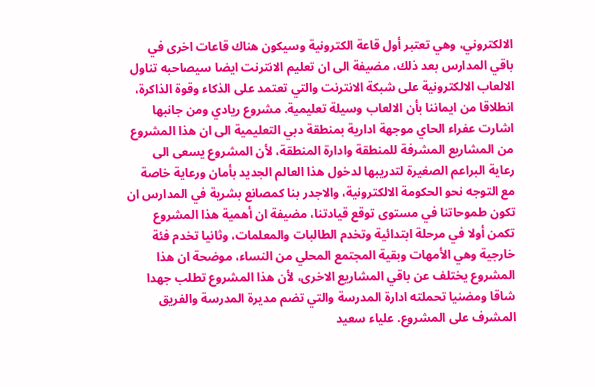الالكتروني، وهي تعتبر أول قاعة الكترونية وسيكون هناك قاعات اخرى في باقي المدارس بعد ذلك، مضيفة الى ان تعليم الانترنت ايضا سيصاحبه تناول الالعاب الالكترونية على شبكة الانترنت والتي تعتمد على الذكاء وقوة الذاكرة، انطلاقا من ايماننا بأن الالعاب وسيلة تعليمية. مشروع ريادي ومن جانبها اشارت عفراء الحاي موجهة ادارية بمنطقة دبي التعليمية الى ان هذا المشروع من المشاريع المشرفة للمنطقة وادارة المنطقة، لأن المشروع يسعى الى رعاية البراعم الصغيرة لتدريبها لدخول هذا العالم الجديد بأمان ورعاية خاصة مع التوجه نحو الحكومة الالكترونية، والاجدر بنا كمصانع بشرية في المدارس ان تكون طموحاتنا في مستوى توقع قيادتنا، مضيفة ان أهمية هذا المشروع تكمن أولا في مرحلة ابتدائية وتخدم الطالبات والمعلمات، وثانيا تخدم فئة خارجية وهي الأمهات وبقية المجتمع المحلي من النساء، موضحة ان هذا المشروع يختلف عن باقي المشاريع الاخرى، لأن هذا المشروع تطلب جهدا شاقا ومضنيا تحملته ادارة المدرسة والتي تضم مديرة المدرسة والفريق المشرف على المشروع. علياء سعيد